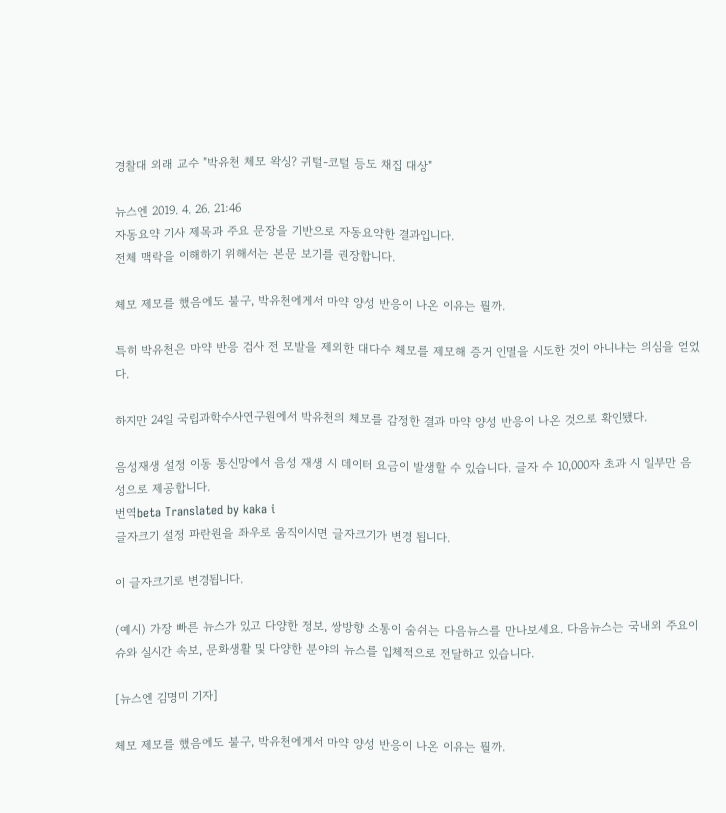경찰대 외래 교수 "박유천 체모 왁싱? 귀털-코털 등도 채집 대상"

뉴스엔 2019. 4. 26. 21:46
자동요약 기사 제목과 주요 문장을 기반으로 자동요약한 결과입니다.
전체 맥락을 이해하기 위해서는 본문 보기를 권장합니다.

체모 제모를 했음에도 불구, 박유천에게서 마약 양성 반응이 나온 이유는 뭘까.

특히 박유천은 마약 반응 검사 전 모발을 제외한 대다수 체모를 제모해 증거 인멸을 시도한 것이 아니냐는 의심을 얻었다.

하지만 24일 국립과학수사연구원에서 박유천의 체모를 감정한 결과 마약 양성 반응이 나온 것으로 확인됐다.

음성재생 설정 이동 통신망에서 음성 재생 시 데이터 요금이 발생할 수 있습니다. 글자 수 10,000자 초과 시 일부만 음성으로 제공합니다.
번역beta Translated by kaka i
글자크기 설정 파란원을 좌우로 움직이시면 글자크기가 변경 됩니다.

이 글자크기로 변경됩니다.

(예시) 가장 빠른 뉴스가 있고 다양한 정보, 쌍방향 소통이 숨쉬는 다음뉴스를 만나보세요. 다음뉴스는 국내외 주요이슈와 실시간 속보, 문화생활 및 다양한 분야의 뉴스를 입체적으로 전달하고 있습니다.

[뉴스엔 김명미 기자]

체모 제모를 했음에도 불구, 박유천에게서 마약 양성 반응이 나온 이유는 뭘까.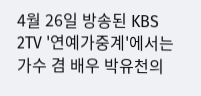4월 26일 방송된 KBS 2TV '연예가중계'에서는 가수 겸 배우 박유천의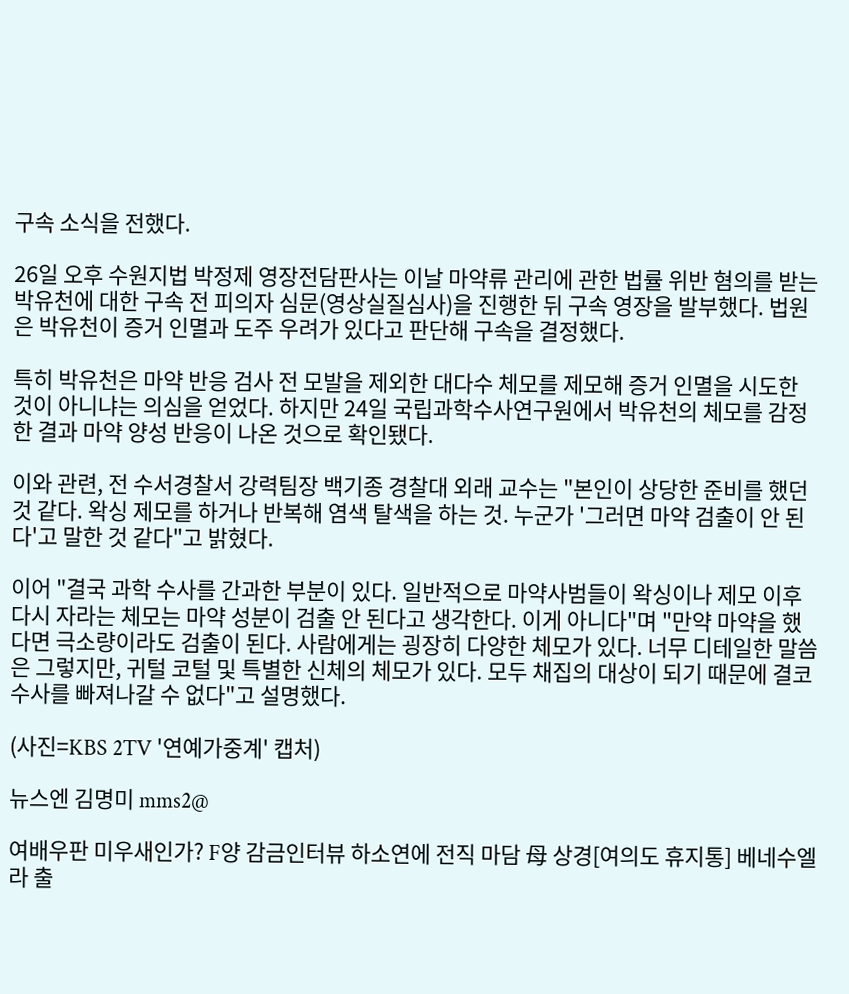구속 소식을 전했다.

26일 오후 수원지법 박정제 영장전담판사는 이날 마약류 관리에 관한 법률 위반 혐의를 받는 박유천에 대한 구속 전 피의자 심문(영상실질심사)을 진행한 뒤 구속 영장을 발부했다. 법원은 박유천이 증거 인멸과 도주 우려가 있다고 판단해 구속을 결정했다.

특히 박유천은 마약 반응 검사 전 모발을 제외한 대다수 체모를 제모해 증거 인멸을 시도한 것이 아니냐는 의심을 얻었다. 하지만 24일 국립과학수사연구원에서 박유천의 체모를 감정한 결과 마약 양성 반응이 나온 것으로 확인됐다.

이와 관련, 전 수서경찰서 강력팀장 백기종 경찰대 외래 교수는 "본인이 상당한 준비를 했던 것 같다. 왁싱 제모를 하거나 반복해 염색 탈색을 하는 것. 누군가 '그러면 마약 검출이 안 된다'고 말한 것 같다"고 밝혔다.

이어 "결국 과학 수사를 간과한 부분이 있다. 일반적으로 마약사범들이 왁싱이나 제모 이후 다시 자라는 체모는 마약 성분이 검출 안 된다고 생각한다. 이게 아니다"며 "만약 마약을 했다면 극소량이라도 검출이 된다. 사람에게는 굉장히 다양한 체모가 있다. 너무 디테일한 말씀은 그렇지만, 귀털 코털 및 특별한 신체의 체모가 있다. 모두 채집의 대상이 되기 때문에 결코 수사를 빠져나갈 수 없다"고 설명했다.

(사진=KBS 2TV '연예가중계' 캡처)

뉴스엔 김명미 mms2@

여배우판 미우새인가? F양 감금인터뷰 하소연에 전직 마담 母 상경[여의도 휴지통] 베네수엘라 출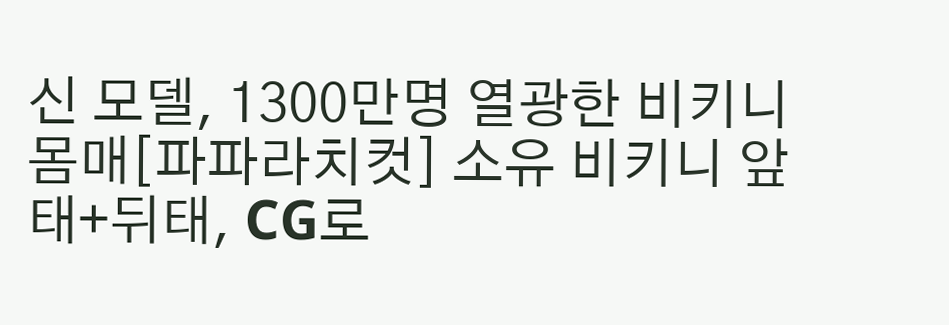신 모델, 1300만명 열광한 비키니 몸매[파파라치컷] 소유 비키니 앞태+뒤태, CG로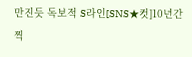만진듯 독보적 S라인[SNS★컷]10년간 찍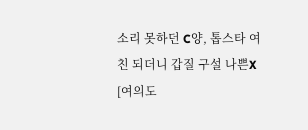소리 못하던 C양, 톱스타 여친 되더니 갑질 구설 나쁜X [여의도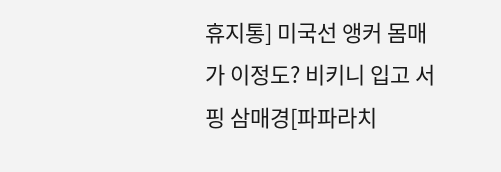휴지통] 미국선 앵커 몸매가 이정도? 비키니 입고 서핑 삼매경[파파라치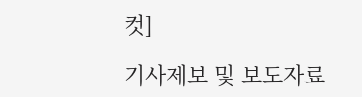컷]

기사제보 및 보도자료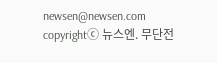newsen@newsen.com copyrightⓒ 뉴스엔. 무단전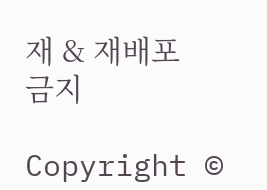재 & 재배포 금지

Copyright ©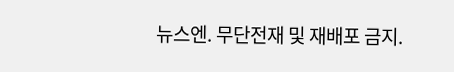뉴스엔. 무단전재 및 재배포 금지.